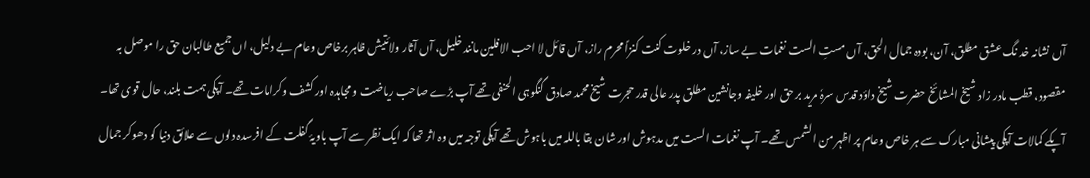آں نشانہ خد نگ عشق مطلق، آن، بودہ جمال الحق، آں مستِ الست نغمات بے ساز، آں در خلوت کنت کنزاً محرم راز، آں قائل لا احب الافلین مانند خلیل، آں آثار ولائتیش ظاہر برخاص وعام بے دلیل، اں جمیع طالبان حق را موصل بہ مقصود، قطب مادر زاد شیخ المشائخ حضرت شیخ داؤد قدس سرہٗ مرید بر حق اور خلیفہ وجانشین مطلق پدر عالی قدر حجرت شیخ محمد صادق گنگوہی الحنفی تھے آپ بڑے صاحب ریاضت و مجاہدہ اور کشف وکرامات تھے۔ آپکی ہمت بلند، حال قوی تھا۔ آپکے کمالات آپکی پیشانی مبارک سے ہر خاص وعام پر اظہر من الشمس تھے۔ آپ نغمات الست میں مدہوش اور شان بقا باللہ میں باہوش تھے آپکی توجہ میں وہ اثر تھا کہ ایک نظر سے آپ باویۂ گفلت کے افرسدہ دلوں سے علائق دنیا کو دھوکر جمال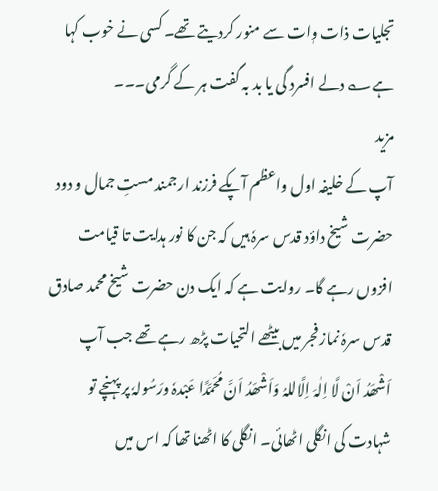تجلیات ذات وٖات سے منور کردیتے تھے۔ کسی نے خوب کہا ہے؎ دلے افسرد گی یا بد بہ گفت ہر کے گرمی۔۔۔
مزید
آپ کے خلیفہ اول واعظم آپکے فرزند ارجمند مستِ جمال و دود حضرت شیخ داؤد قدس سرہٗ ہیں کہ جن کا نور ہدایت تا قیامت افزوں رہے گا۔ روایت ہے کہ ایک دن حضرت شیخ محمد صادق قدس سرہٗ نماز فجر میں بیٹھے التحیات پڑھ رہے تھے جب آپ اَشْھَدُ اَنْ لَّا اِلٰہَ اِلَّاللہُ وَاَشْھَدُ اَنَّ مُحَمَّدًا عَبْدہٗ ورَسُولہٗ پر پہنچے تو شہادت کی انگلی اٹھائی۔ انگلی کا اٹھنا تھا کہ اس میں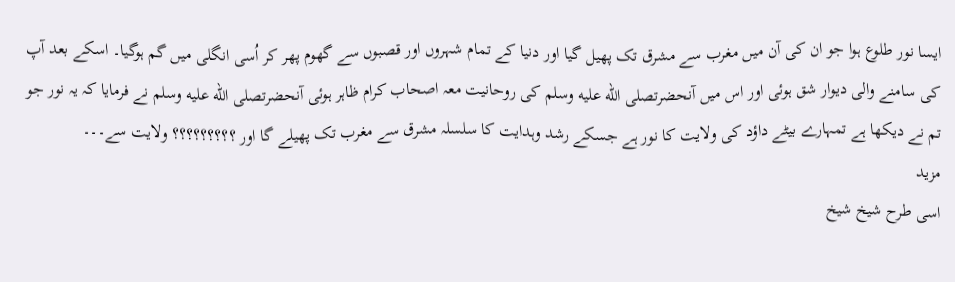ایسا نور طلوع ہوا جو ان کی آن میں مغرب سے مشرق تک پھیل گیا اور دنیا کے تمام شہروں اور قصبوں سے گھوم پھر کر اُسی انگلی میں گم ہوگیا۔ اسکے بعد آپ کی سامنے والی دیوار شق ہوئی اور اس میں آنحضرتصلى الله عليه وسلم کی روحانیت معہ اصحاب کرام ظاہر ہوئی آنحضرتصلى الله عليه وسلم نے فرمایا کہ یہ نور جو تم نے دیکھا ہے تمہارے بیٹے داؤد کی ولایت کا نور ہے جسکے رشد وہدایت کا سلسلہ مشرق سے مغرب تک پھیلے گا اور ؟؟؟؟؟؟؟؟؟ ولایت سے۔۔۔
مزید
اسی طرح شیخ شیخ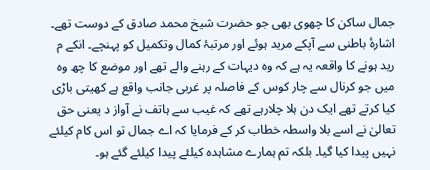جمال ساکن کا چھوی بھی جو حضرت شیخ محمد صادق کے دوست تھے۔ اشارۂ باطنی سے آپکے مرید ہوئے اور مرتبۂ کمال وتکمیل کو پہنچے۔ انکے م رید ہونے کا واقعہ یہ ہے کہ وہ دیہات کے رہنے والے تھے اور موضع کا چھ وہ میں جو کرنال سے چار کوس کے فاصلہ پر غربی جانب واقع ہے کھیتی باڑی کیا کرتے تھے ایک دن ہلا چلارہے تھے کہ غیب سے ہاتف نے آواز د یعنی حق تعالیٰ نے اسے بلا واسطہ خطاب کر کے فرمایا کہ اے جمال تو اس کام کیلئے نہیں پیدا کیا گیا۔ بلکہ تم ہمارے مشاہدہ کیلئے پیدا کیلئے گئے ہو۔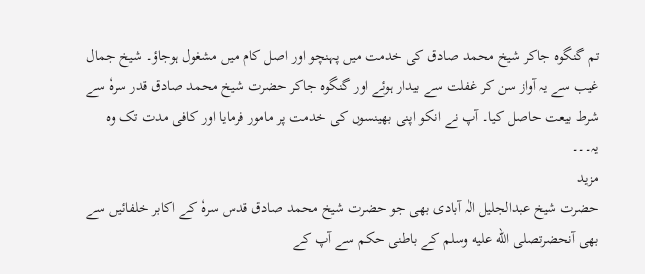تم گنگوہ جاکر شیخ محمد صادق کی خدمت میں پہنچو اور اصل کام میں مشغول ہوجاؤ۔ شیخ جمال غیب سے یہ آواز سن کر غفلت سے بیدار ہوئے اور گنگوہ جاکر حضرت شیخ محمد صادق قدر سرہٗ سے شرط بیعت حاصل کیا۔ آپ نے انکو اپنی بھینسوں کی خدمت پر مامور فرمایا اور کافی مدت تک وہ یہ۔۔۔
مزید
حضرت شیخ عبدالجلیل الٰہ آبادی بھی جو حضرت شیخ محمد صادق قدس سرہٗ کے اکابر خلفائیں سے بھی آنحضرتصلى الله عليه وسلم کے باطنی حکم سے آپ کے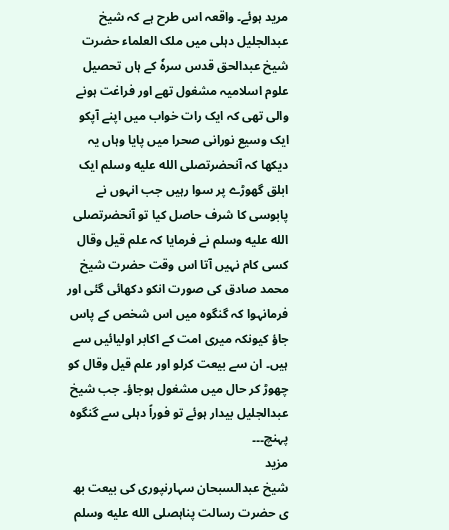مرید ہوئے۔ واقعہ اس طرح ہے کہ شیخ عبدالجلیل دہلی میں ملک العلماء حضرت شیخ عبدالحق قدس سرہٗ کے ہاں تحصیل علوم اسلامیہ مشغول تھے اور فراغت ہونے والی تھی کہ ایک رات خواب میں اپنے آپکو ایک وسیع نورانی صحرا میں پایا وہاں یہ دیکھا کہ آنحضرتصلى الله عليه وسلم ایک ابلق گھوڑے پر سوا رہیں جب انہوں نے پابوسی کا شرف حاصل کیا تو آنحضرتصلى الله عليه وسلم نے فرمایا کہ علم قیل وقال کسی کام نہیں آتا اس وقت حضرت شیخ محمد صادق کی صورت انکو دکھائی گئی اور فرمانہوا کہ گنگوہ میں اس شخص کے پاس جاؤ کیونکہ میری امت کے اکابر اولیائیں سے ہیں۔ ان سے بیعت کرلو اور علم قیل وقال کو چھوڑ کر حال میں مشغول ہوجاؤ۔ جب شیخ عبدالجلیل بیدار ہوئے تو فوراً دہلی سے گنگوہ پہنچ۔۔۔
مزید
شیخ عبدالسبحان سہارنپوری کی بیعت بھ ی حضرت رسالت پناہصلى الله عليه وسلم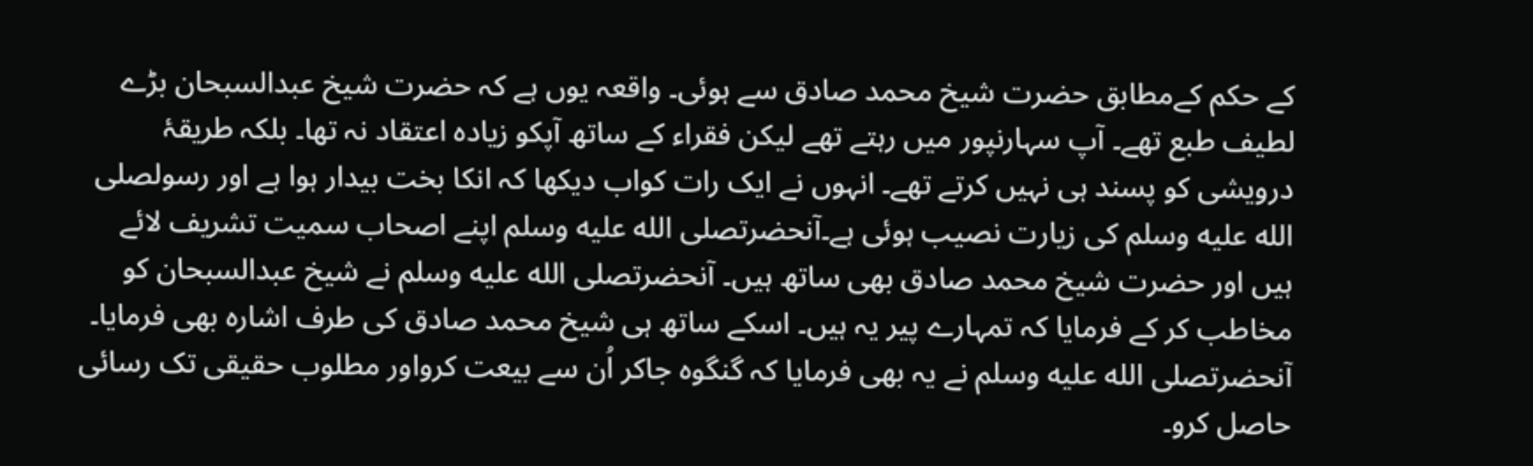کے حکم کےمطابق حضرت شیخ محمد صادق سے ہوئی۔ واقعہ یوں ہے کہ حضرت شیخ عبدالسبحان بڑے لطیف طبع تھے۔ آپ سہارنپور میں رہتے تھے لیکن فقراء کے ساتھ آپکو زیادہ اعتقاد نہ تھا۔ بلکہ طریقۂ درویشی کو پسند ہی نہیں کرتے تھے۔ انہوں نے ایک رات کواب دیکھا کہ انکا بخت بیدار ہوا ہے اور رسولصلى الله عليه وسلم کی زیارت نصیب ہوئی ہے۔آنحضرتصلى الله عليه وسلم اپنے اصحاب سمیت تشریف لائے ہیں اور حضرت شیخ محمد صادق بھی ساتھ ہیں۔ آنحضرتصلى الله عليه وسلم نے شیخ عبدالسبحان کو مخاطب کر کے فرمایا کہ تمہارے پیر یہ ہیں۔ اسکے ساتھ ہی شیخ محمد صادق کی طرف اشارہ بھی فرمایا۔ آنحضرتصلى الله عليه وسلم نے یہ بھی فرمایا کہ گنگوہ جاکر اُن سے بیعت کرواور مطلوب حقیقی تک رسائی حاصل کرو۔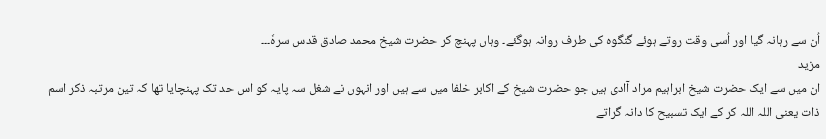اُن سے رہانہ گیا اور اُسی وقت روتے ہوئے گنگوہ کی طرف روانہ ہوگئے۔ وہاں پہنچ کر حضرت شیخ محمد صادق قدس سرہٗ۔۔۔
مزید
ان میں سے ایک حضرت شیخ ابراہیم مراد آادی ہیں جو حضرت شیخ کے اکابر خلفا میں سے ہیں اور انہوں نے شغل سہ پایہ کو اس حد تک پہنچایا تھا کہ تین مرتبہ ذکر اسم ذات یعنی اللہ اللہ کر کے ایک تسبیح کا دانہ گراتے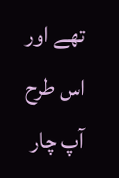تھے اور اس طرح آپ چار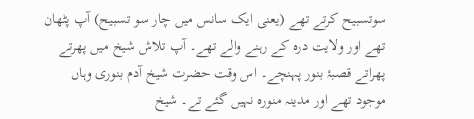سوتسبیح کرتے تھے (یعنی ایک سانس میں چار سو تسبیح) آپ پٹھان تھے اور ولایت درہ کے رہنے والے تھے۔ آپ تلاش شیخ میں پھرتے پھراتے قصبۂ بنور پہنچے۔ اس وقت حضرت شیخ آدم بنوری وہاں موجود تھے اور مدینہ منورہ نہیں گئے تے۔ شیخ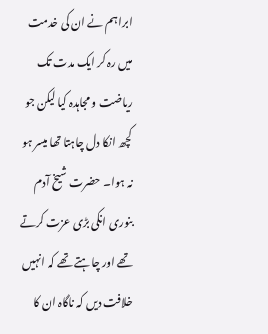ابراہم نے ان کی خدمت میں رہ کر ایک مدت تک ریاضت و مجاہدہ کیا لیکن جو کچھ انکا دل چاہتا تھا میسر ہو نہ ہوا۔ حضرت شیخ آدم بنوری انکی بڑی عزت کرتے تھے اور چاہتے تھے کہ انہیں خلافت دیں کہ ناگاہ ان کا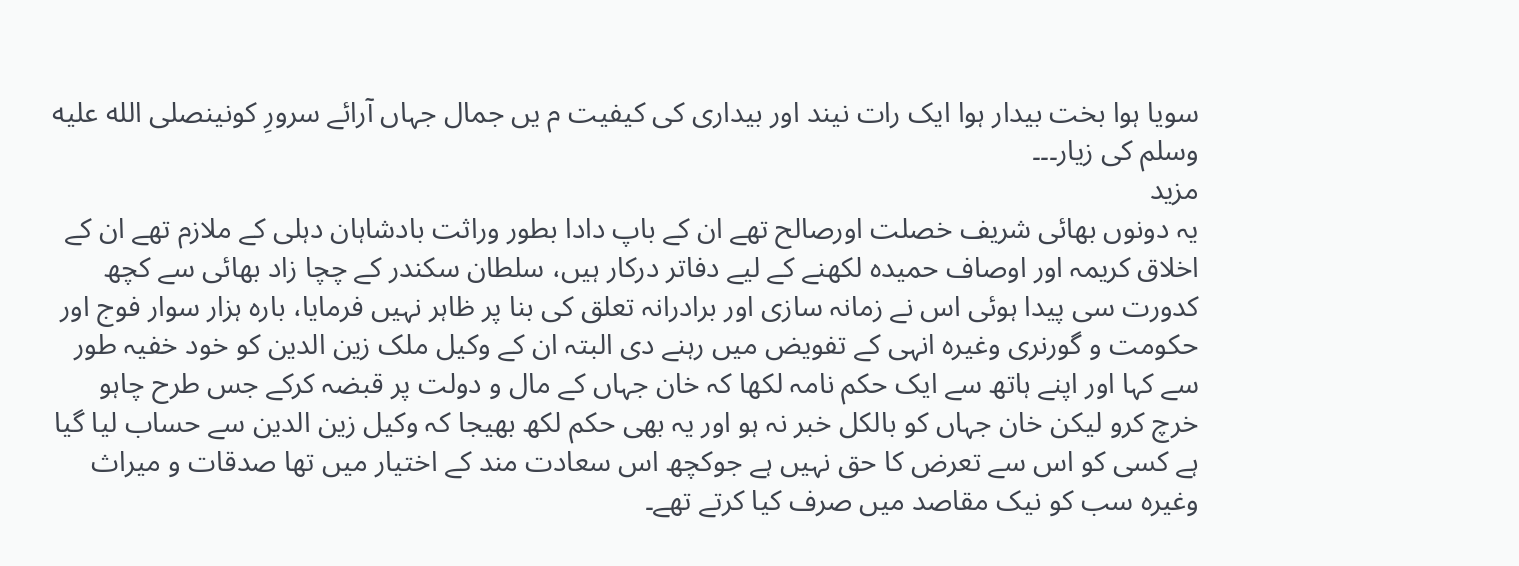سویا ہوا بخت بیدار ہوا ایک رات نیند اور بیداری کی کیفیت م یں جمال جہاں آرائے سرورِ کونینصلى الله عليه وسلم کی زیار۔۔۔
مزید
یہ دونوں بھائی شریف خصلت اورصالح تھے ان کے باپ دادا بطور وراثت بادشاہان دہلی کے ملازم تھے ان کے اخلاق کریمہ اور اوصاف حمیدہ لکھنے کے لیے دفاتر درکار ہیں، سلطان سکندر کے چچا زاد بھائی سے کچھ کدورت سی پیدا ہوئی اس نے زمانہ سازی اور برادرانہ تعلق کی بنا پر ظاہر نہیں فرمایا، بارہ ہزار سوار فوج اور حکومت و گورنری وغیرہ انہی کے تفویض میں رہنے دی البتہ ان کے وکیل ملک زین الدین کو خود خفیہ طور سے کہا اور اپنے ہاتھ سے ایک حکم نامہ لکھا کہ خان جہاں کے مال و دولت پر قبضہ کرکے جس طرح چاہو خرچ کرو لیکن خان جہاں کو بالکل خبر نہ ہو اور یہ بھی حکم لکھ بھیجا کہ وکیل زین الدین سے حساب لیا گیا ہے کسی کو اس سے تعرض کا حق نہیں ہے جوکچھ اس سعادت مند کے اختیار میں تھا صدقات و میراث وغیرہ سب کو نیک مقاصد میں صرف کیا کرتے تھے۔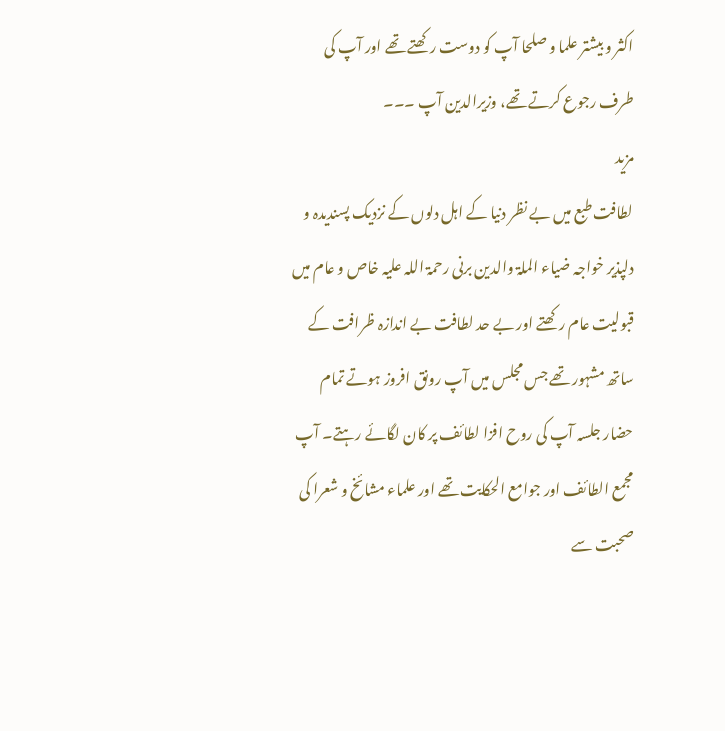اکثر و بیشتر علما و صلحا آپ کو دوست رکھتے تھے اور آپ کی طرف رجوع کرتے تھے، وزیرالدین آپ ۔۔۔
مزید
لطافت طبع میں بے نظر دنیا کے اہل دلوں کے نزدیک پسندیدہ و دلپذیر خواجہ ضیاء الملۃ والدین برنی رحمۃ اللہ علیہ خاص و عام میں قبولیت عام رکھتے اور بے حد لطافت بے اندازہ ظرافت کے ساتھ مشہور تھے جس مجلس میں آپ رونق افروز ہوتے تمام حضار جلسہ آپ کی روح افزا لطائف پر کان لگائے رہتے۔ آپ مجمع الطائف اور جوامع الحکایت تھے اور علماء مشائخ و شعرا کی صحبت سے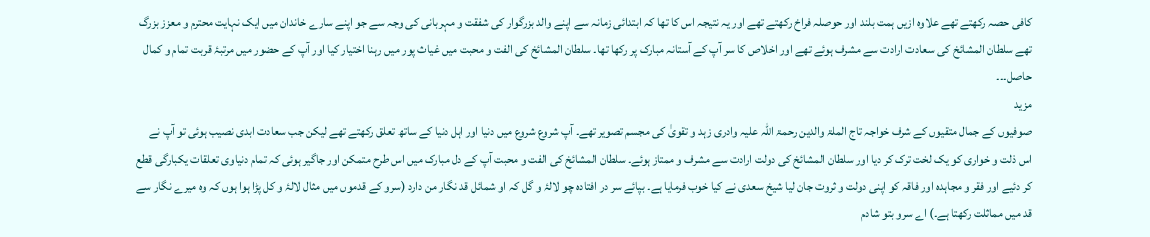کافی حصہ رکھتے تھے علاوہ ازیں ہمت بلند اور حوصلہ فراخ رکھتے تھے اور یہ نتیجہ اس کا تھا کہ ابتدائی زمانہ سے اپنے والد بزرگوار کی شفقت و مہربانی کی وجہ سے جو اپنے سارے خاندان میں ایک نہایت محترم و معزز بزرگ تھے سلطان المشائخ کی سعادت ارادت سے مشرف ہوئے تھے اور اخلاص کا سر آپ کے آستانہ مبارک پر رکھا تھا۔ سلطان المشائخ کی الفت و محبت میں غیاث پور میں رہنا اختیار کیا اور آپ کے حضور میں مرتبۂ قربت تمام و کمال حاصل۔۔۔
مزید
صوفیوں کے جمال متقیوں کے شرف خواجہ تاج الملۃ والدین رحمۃ اللہ علیہ وادری زہد و تقویٰ کی مجسم تصویر تھے۔ آپ شروع شروع میں دنیا اور اہل دنیا کے ساتھ تعلق رکھتے تھے لیکن جب سعادت ابدی نصیب ہوئی تو آپ نے اس ذلت و خواری کو یک لخت ترک کر دیا اور سلطان المشائخ کی دولت ارادت سے مشرف و ممتاز ہوئے۔ سلطان المشائخ کی الفت و محبت آپ کے دل مبارک میں اس طرح متمکن اور جاگیر ہوئی کہ تمام دنیاوی تعلقات یکبارگی قطع کر دئیے اور فقر و مجاہدہ اور فاقہ کو اپنی دولت و ثروت جان لیا شیخ سعدی نے کیا خوب فرمایا ہے۔ بپائے سر در افتادہ چو لالۂ و گل کہ او شمائل قد نگار من دارد (سرو کے قدموں میں مثال لالۂ و کل پڑا ہوا ہوں کہ وہ میرے نگار سے قد میں مماثلت رکھتا ہے۔) اے سرو بتو شادم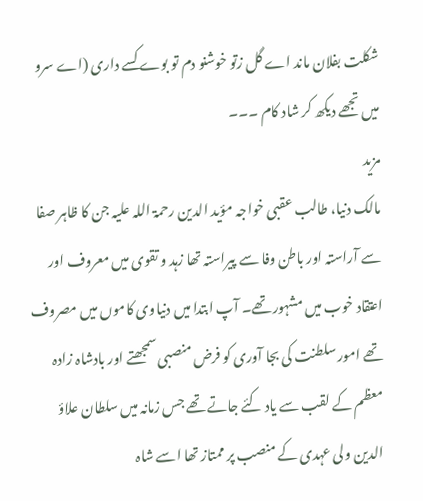شکلت بفلان ماند اے گل زتو خوشنو دم تو بوے کسے داری (اے سرو میں تجھے دیکھ کر شاد کام ۔۔۔
مزید
مالک دنیا، طالب عقبی خواجہ مؤید الدین رحمۃ اللہ علیہ جن کا ظاہر صفا سے آراستہ اور باطن وفا سے پیراستہ تھا زہد و تقوی میں معروف اور اعتقاد خوب میں مشہور تھے۔ آپ ابتدا میں دنیاوی کاموں میں مصروف تھے امور سلطنت کی بجا آوری کو فرض منصبی سمجھتے اور بادشاہ زادہ معظم کے لقب سے یاد کئے جاتے تھے جس زمانہ میں سلطان علاؤ الدین ولی عہدی کے منصب پر ممتاز تھا اسے شاہ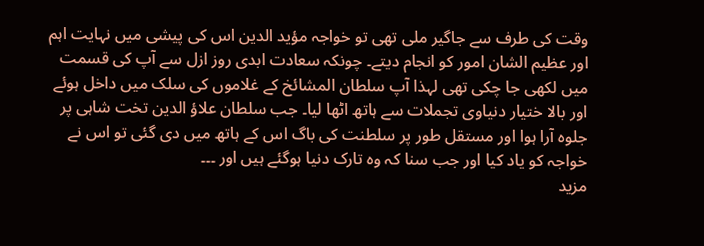وقت کی طرف سے جاگیر ملی تھی تو خواجہ مؤید الدین اس کی پیشی میں نہایت اہم اور عظیم الشان امور کو انجام دیتے۔ چونکہ سعادت ابدی روز ازل سے آپ کی قسمت میں لکھی جا چکی تھی لہذا آپ سلطان المشائخ کے غلاموں کی سلک میں داخل ہوئے اور بالا ختیار دنیاوی تجملات سے ہاتھ اٹھا لیا۔ جب سلطان علاؤ الدین تخت شاہی پر جلوہ آرا ہوا اور مستقل طور پر سلطنت کی باگ اس کے ہاتھ میں دی گئی تو اس نے خواجہ کو یاد کیا اور جب سنا کہ وہ تارک دنیا ہوگئے ہیں اور ۔۔۔
مزید